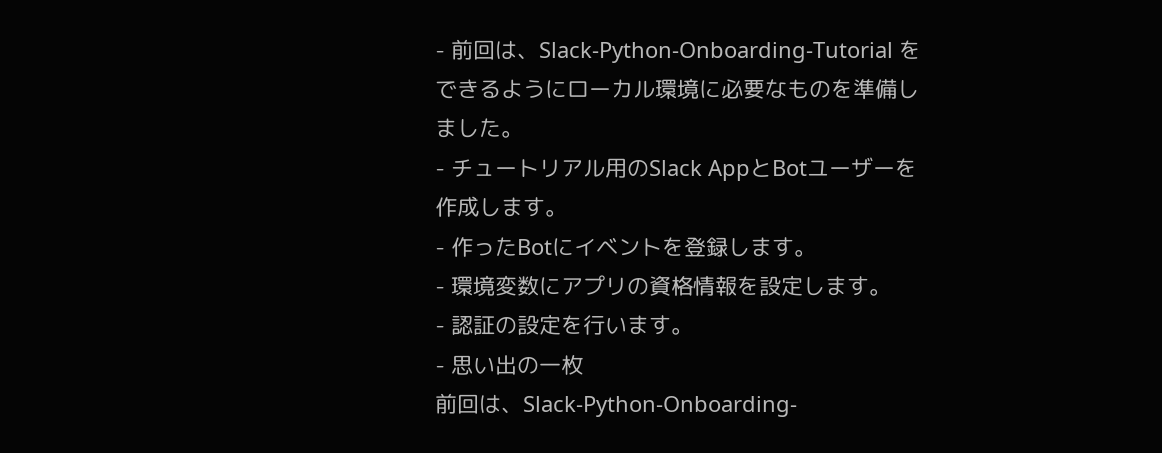- 前回は、Slack-Python-Onboarding-Tutorial をできるようにローカル環境に必要なものを準備しました。
- チュートリアル用のSlack AppとBotユーザーを作成します。
- 作ったBotにイベントを登録します。
- 環境変数にアプリの資格情報を設定します。
- 認証の設定を行います。
- 思い出の一枚
前回は、Slack-Python-Onboarding-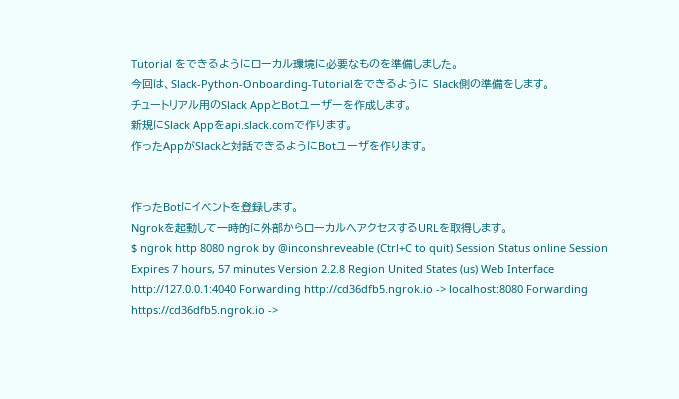Tutorial をできるようにローカル環境に必要なものを準備しました。
今回は、Slack-Python-Onboarding-Tutorialをできるように Slack側の準備をします。
チュートリアル用のSlack AppとBotユーザーを作成します。
新規にSlack Appをapi.slack.comで作ります。
作ったAppがSlackと対話できるようにBotユーザを作ります。


作ったBotにイベントを登録します。
Ngrokを起動して一時的に外部からローカルへアクセスするURLを取得します。
$ ngrok http 8080 ngrok by @inconshreveable (Ctrl+C to quit) Session Status online Session Expires 7 hours, 57 minutes Version 2.2.8 Region United States (us) Web Interface http://127.0.0.1:4040 Forwarding http://cd36dfb5.ngrok.io -> localhost:8080 Forwarding https://cd36dfb5.ngrok.io ->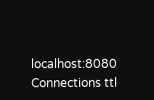localhost:8080 Connections ttl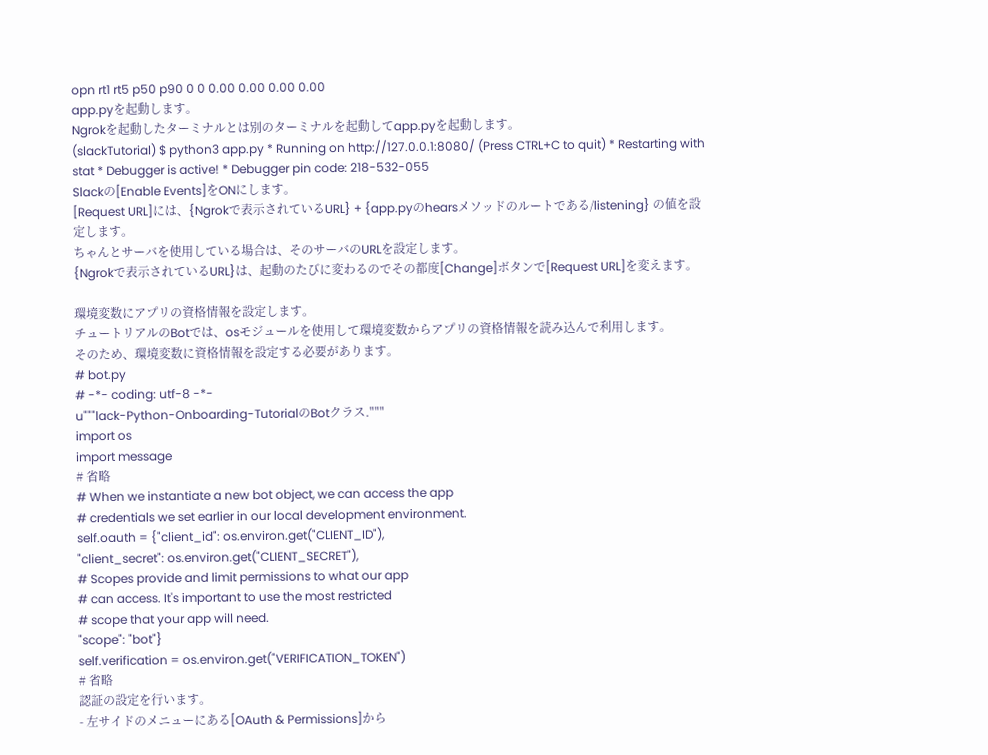opn rt1 rt5 p50 p90 0 0 0.00 0.00 0.00 0.00
app.pyを起動します。
Ngrokを起動したターミナルとは別のターミナルを起動してapp.pyを起動します。
(slackTutorial) $ python3 app.py * Running on http://127.0.0.1:8080/ (Press CTRL+C to quit) * Restarting with stat * Debugger is active! * Debugger pin code: 218-532-055
Slackの[Enable Events]をONにします。
[Request URL]には、{Ngrokで表示されているURL} + {app.pyのhearsメソッドのルートである/listening} の値を設定します。
ちゃんとサーバを使用している場合は、そのサーバのURLを設定します。
{Ngrokで表示されているURL}は、起動のたびに変わるのでその都度[Change]ボタンで[Request URL]を変えます。

環境変数にアプリの資格情報を設定します。
チュートリアルのBotでは、osモジュールを使用して環境変数からアプリの資格情報を読み込んで利用します。
そのため、環境変数に資格情報を設定する必要があります。
# bot.py
# -*- coding: utf-8 -*-
u"""lack-Python-Onboarding-TutorialのBotクラス."""
import os
import message
# 省略
# When we instantiate a new bot object, we can access the app
# credentials we set earlier in our local development environment.
self.oauth = {"client_id": os.environ.get("CLIENT_ID"),
"client_secret": os.environ.get("CLIENT_SECRET"),
# Scopes provide and limit permissions to what our app
# can access. It's important to use the most restricted
# scope that your app will need.
"scope": "bot"}
self.verification = os.environ.get("VERIFICATION_TOKEN")
# 省略
認証の設定を行います。
- 左サイドのメニューにある[OAuth & Permissions]から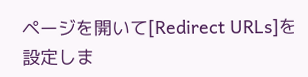ページを開いて[Redirect URLs]を設定しま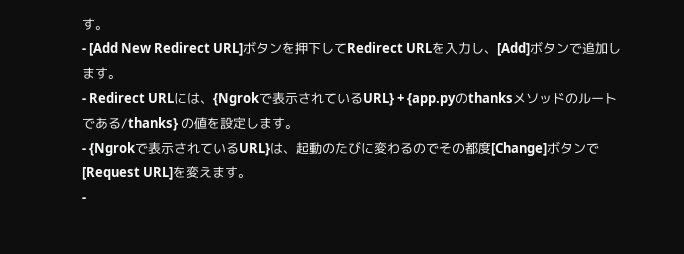す。
- [Add New Redirect URL]ボタンを押下してRedirect URLを入力し、[Add]ボタンで追加します。
- Redirect URLには、{Ngrokで表示されているURL} + {app.pyのthanksメソッドのルートである/thanks} の値を設定します。
- {Ngrokで表示されているURL}は、起動のたびに変わるのでその都度[Change]ボタンで[Request URL]を変えます。
-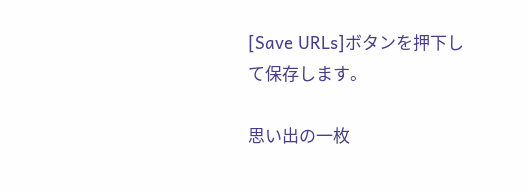[Save URLs]ボタンを押下して保存します。

思い出の一枚